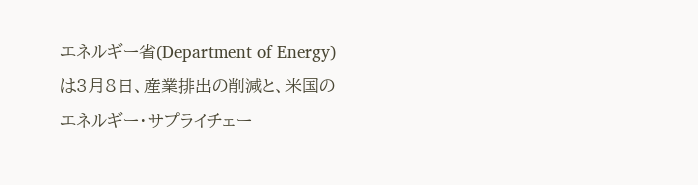エネルギー省(Department of Energy)は3月8日、産業排出の削減と、米国のエネルギー・サプライチェー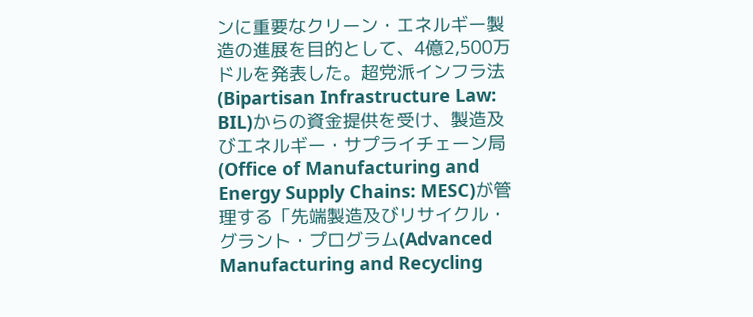ンに重要なクリーン・エネルギー製造の進展を目的として、4億2,500万ドルを発表した。超党派インフラ法(Bipartisan Infrastructure Law: BIL)からの資金提供を受け、製造及びエネルギー・サプライチェーン局(Office of Manufacturing and Energy Supply Chains: MESC)が管理する「先端製造及びリサイクル・グラント・プログラム(Advanced Manufacturing and Recycling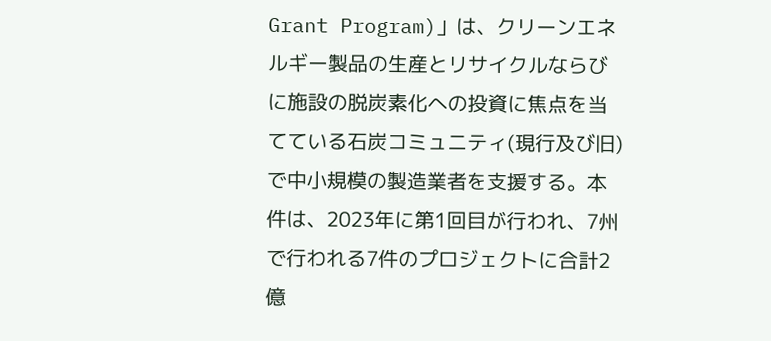Grant Program)」は、クリーンエネルギー製品の生産とリサイクルならびに施設の脱炭素化への投資に焦点を当てている石炭コミュニティ(現行及び旧)で中小規模の製造業者を支援する。本件は、2023年に第1回目が行われ、7州で行われる7件のプロジェクトに合計2億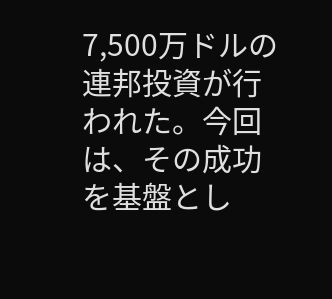7,500万ドルの連邦投資が行われた。今回は、その成功を基盤とし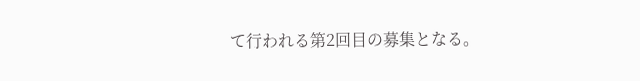て行われる第2回目の募集となる。